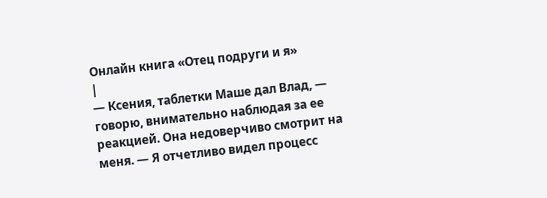Онлайн книга «Отец подруги и я»
|
— Ксения, таблетки Маше дал Влад, — говорю, внимательно наблюдая за ее реакцией. Она недоверчиво смотрит на меня. — Я отчетливо видел процесс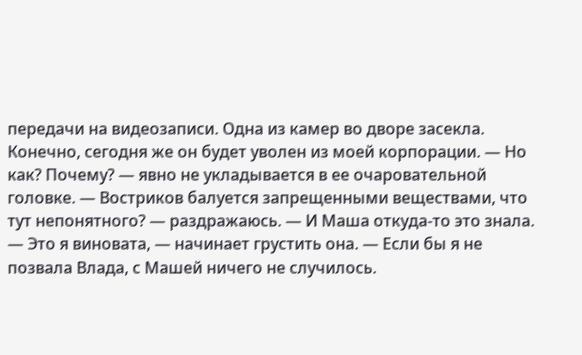передачи на видеозаписи. Одна из камер во дворе засекла. Конечно, сегодня же он будет уволен из моей корпорации. — Но как? Почему? — явно не укладывается в ее очаровательной головке. — Востриков балуется запрещенными веществами, что тут непонятного? — раздражаюсь. — И Маша откуда-то это знала. — Это я виновата, — начинает грустить она. — Если бы я не позвала Влада, с Машей ничего не случилось.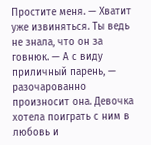Простите меня. — Хватит уже извиняться. Ты ведь не знала, что он за говнюк. — А с виду приличный парень, — разочарованно произносит она. Девочка хотела поиграть с ним в любовь и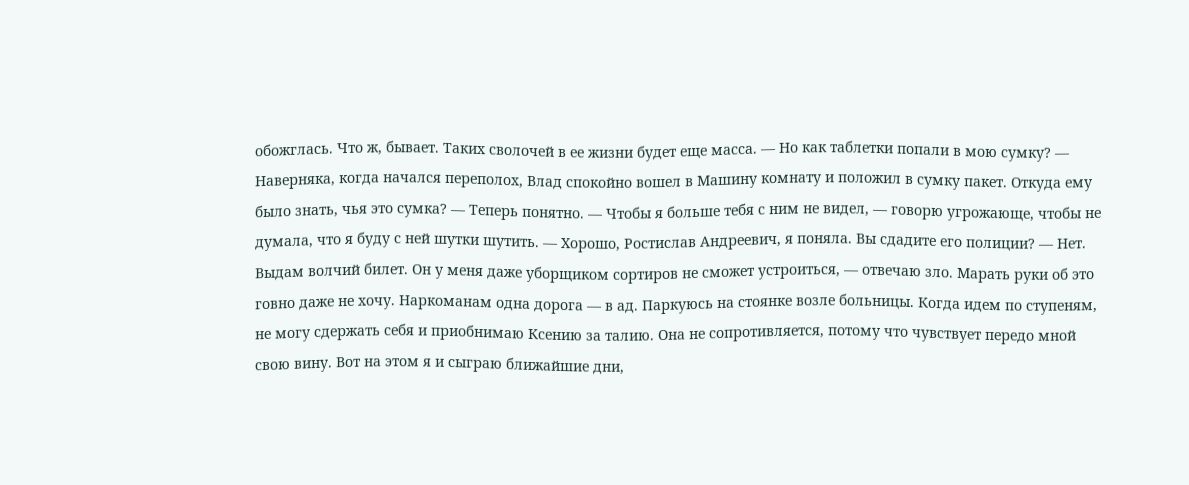обожглась. Что ж, бывает. Таких сволочей в ее жизни будет еще масса. — Но как таблетки попали в мою сумку? — Наверняка, когда начался переполох, Влад спокойно вошел в Машину комнату и положил в сумку пакет. Откуда ему было знать, чья это сумка? — Теперь понятно. — Чтобы я больше тебя с ним не видел, — говорю угрожающе, чтобы не думала, что я буду с ней шутки шутить. — Хорошо, Ростислав Андреевич, я поняла. Вы сдадите его полиции? — Нет. Выдам волчий билет. Он у меня даже уборщиком сортиров не сможет устроиться, — отвечаю зло. Марать руки об это говно даже не хочу. Наркоманам одна дорога — в ад. Паркуюсь на стоянке возле больницы. Когда идем по ступеням, не могу сдержать себя и приобнимаю Ксению за талию. Она не сопротивляется, потому что чувствует передо мной свою вину. Вот на этом я и сыграю ближайшие дни,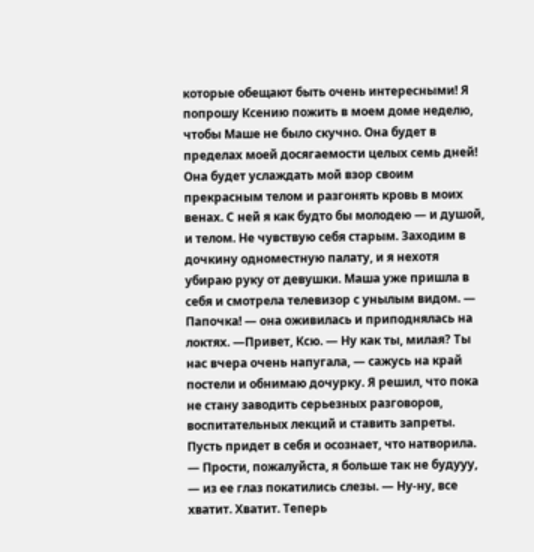которые обещают быть очень интересными! Я попрошу Ксению пожить в моем доме неделю, чтобы Маше не было скучно. Она будет в пределах моей досягаемости целых семь дней! Она будет услаждать мой взор своим прекрасным телом и разгонять кровь в моих венах. С ней я как будто бы молодею — и душой, и телом. Не чувствую себя старым. Заходим в дочкину одноместную палату, и я нехотя убираю руку от девушки. Маша уже пришла в себя и смотрела телевизор с унылым видом. — Папочка! — она оживилась и приподнялась на локтях. —Привет, Ксю. — Ну как ты, милая? Ты нас вчера очень напугала, — сажусь на край постели и обнимаю дочурку. Я решил, что пока не стану заводить серьезных разговоров, воспитательных лекций и ставить запреты. Пусть придет в себя и осознает, что натворила. — Прости, пожалуйста, я больше так не будууу, — из ее глаз покатились слезы. — Ну-ну, все хватит. Хватит. Теперь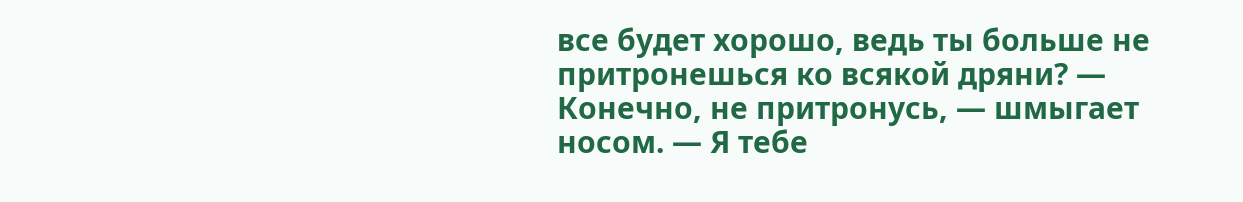все будет хорошо, ведь ты больше не притронешься ко всякой дряни? — Конечно, не притронусь, — шмыгает носом. — Я тебе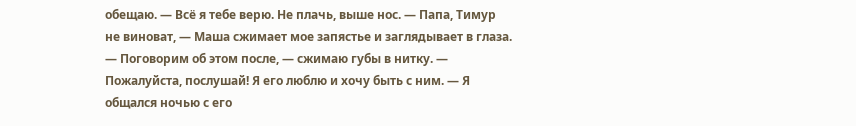обещаю. — Всё я тебе верю. Не плачь, выше нос. — Папа, Тимур не виноват, — Маша сжимает мое запястье и заглядывает в глаза. — Поговорим об этом после, — сжимаю губы в нитку. — Пожалуйста, послушай! Я его люблю и хочу быть с ним. — Я общался ночью с его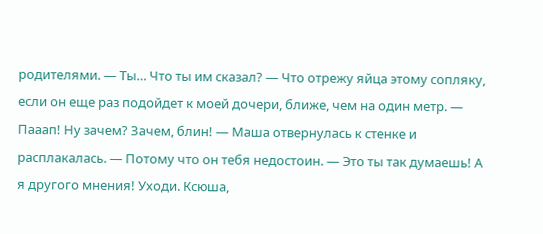родителями. — Ты… Что ты им сказал? — Что отрежу яйца этому сопляку, если он еще раз подойдет к моей дочери, ближе, чем на один метр. — Пааап! Ну зачем? Зачем, блин! — Маша отвернулась к стенке и расплакалась. — Потому что он тебя недостоин. — Это ты так думаешь! А я другого мнения! Уходи. Ксюша,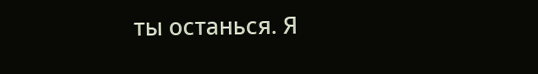ты останься. Я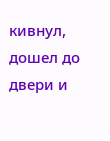кивнул, дошел до двери и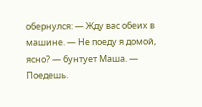обернулся: — Жду вас обеих в машине. — Не поеду я домой, ясно? — бунтует Маша. — Поедешь.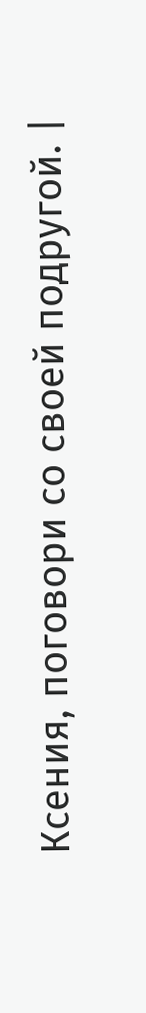Ксения, поговори со своей подругой. |